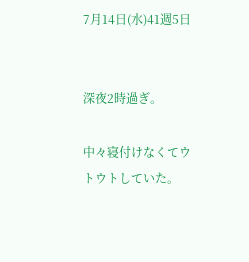7月14日(水)41週5日


深夜2時過ぎ。

中々寝付けなくてウトウトしていた。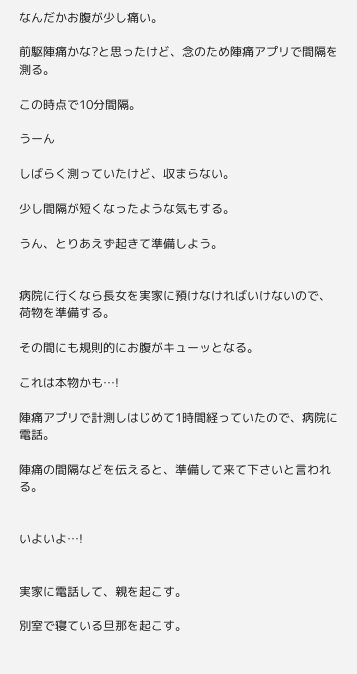なんだかお腹が少し痛い。

前駆陣痛かな?と思ったけど、念のため陣痛アプリで間隔を測る。

この時点で10分間隔。

うーん

しばらく測っていたけど、収まらない。

少し間隔が短くなったような気もする。

うん、とりあえず起きて準備しよう。


病院に行くなら長女を実家に預けなければいけないので、荷物を準備する。

その間にも規則的にお腹がキューッとなる。

これは本物かも…!

陣痛アプリで計測しはじめて1時間経っていたので、病院に電話。

陣痛の間隔などを伝えると、準備して来て下さいと言われる。


いよいよ…!


実家に電話して、親を起こす。

別室で寝ている旦那を起こす。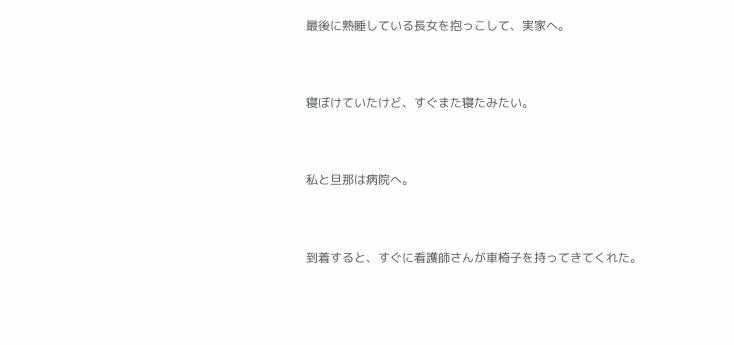最後に熟睡している長女を抱っこして、実家へ。


寝ぼけていたけど、すぐまた寝たみたい。


私と旦那は病院へ。


到着すると、すぐに看護師さんが車椅子を持ってきてくれた。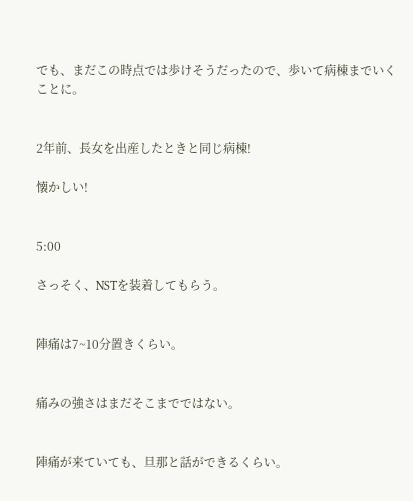でも、まだこの時点では歩けそうだったので、歩いて病棟までいくことに。


2年前、長女を出産したときと同じ病棟!

懐かしい!


5:00

さっそく、NSTを装着してもらう。


陣痛は7~10分置きくらい。


痛みの強さはまだそこまでではない。


陣痛が来ていても、旦那と話ができるくらい。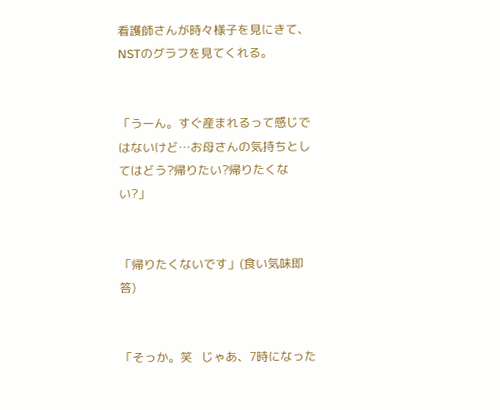看護師さんが時々様子を見にきて、NSTのグラフを見てくれる。


「うーん。すぐ産まれるって感じではないけど…お母さんの気持ちとしてはどう?帰りたい?帰りたくない?」


「帰りたくないです」(食い気味即答)


「そっか。笑   じゃあ、7時になった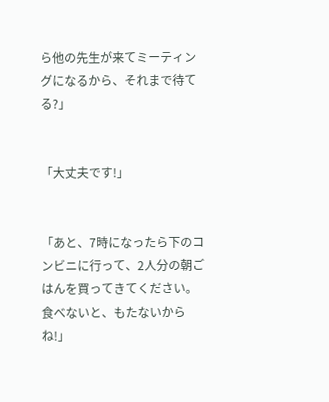ら他の先生が来てミーティングになるから、それまで待てる?」


「大丈夫です!」


「あと、7時になったら下のコンビニに行って、2人分の朝ごはんを買ってきてください。食べないと、もたないからね!」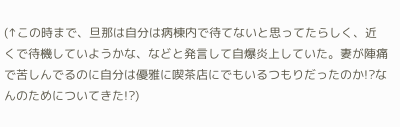(↑この時まで、旦那は自分は病棟内で待てないと思ってたらしく、近くで待機していようかな、などと発言して自爆炎上していた。妻が陣痛で苦しんでるのに自分は優雅に喫茶店にでもいるつもりだったのか!?なんのためについてきた!?)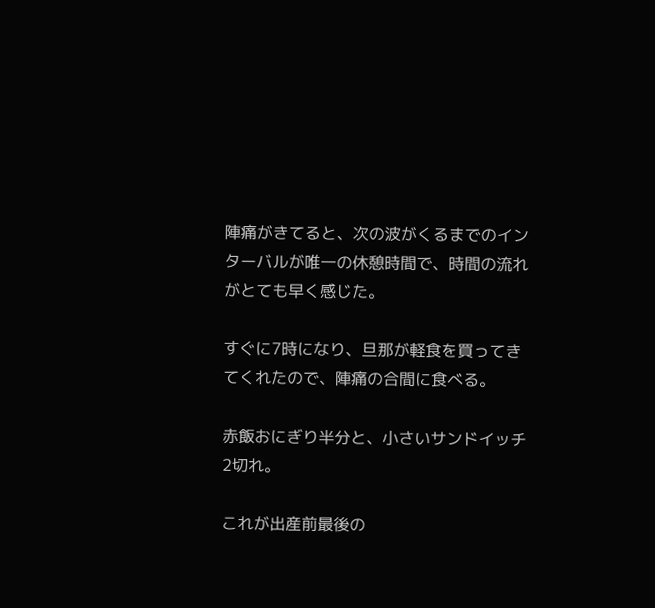陣痛がきてると、次の波がくるまでのインターバルが唯一の休憩時間で、時間の流れがとても早く感じた。

すぐに7時になり、旦那が軽食を買ってきてくれたので、陣痛の合間に食べる。

赤飯おにぎり半分と、小さいサンドイッチ2切れ。

これが出産前最後の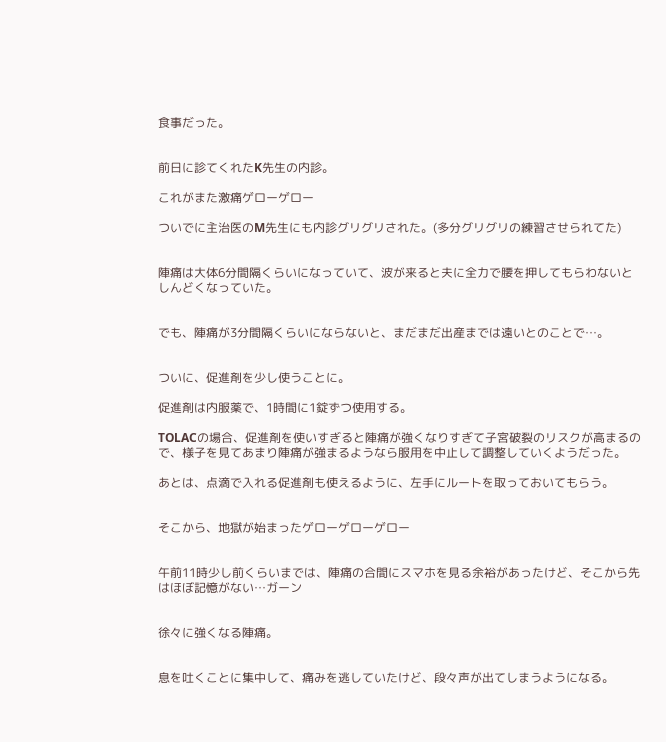食事だった。


前日に診てくれたK先生の内診。

これがまた激痛ゲローゲロー

ついでに主治医のM先生にも内診グリグリされた。(多分グリグリの練習させられてた)


陣痛は大体6分間隔くらいになっていて、波が来ると夫に全力で腰を押してもらわないとしんどくなっていた。


でも、陣痛が3分間隔くらいにならないと、まだまだ出産までは遠いとのことで…。


ついに、促進剤を少し使うことに。

促進剤は内服薬で、1時間に1錠ずつ使用する。

TOLACの場合、促進剤を使いすぎると陣痛が強くなりすぎて子宮破裂のリスクが高まるので、様子を見てあまり陣痛が強まるようなら服用を中止して調整していくようだった。

あとは、点滴で入れる促進剤も使えるように、左手にルートを取っておいてもらう。


そこから、地獄が始まったゲローゲローゲロー


午前11時少し前くらいまでは、陣痛の合間にスマホを見る余裕があったけど、そこから先はほぼ記憶がない…ガーン


徐々に強くなる陣痛。


息を吐くことに集中して、痛みを逃していたけど、段々声が出てしまうようになる。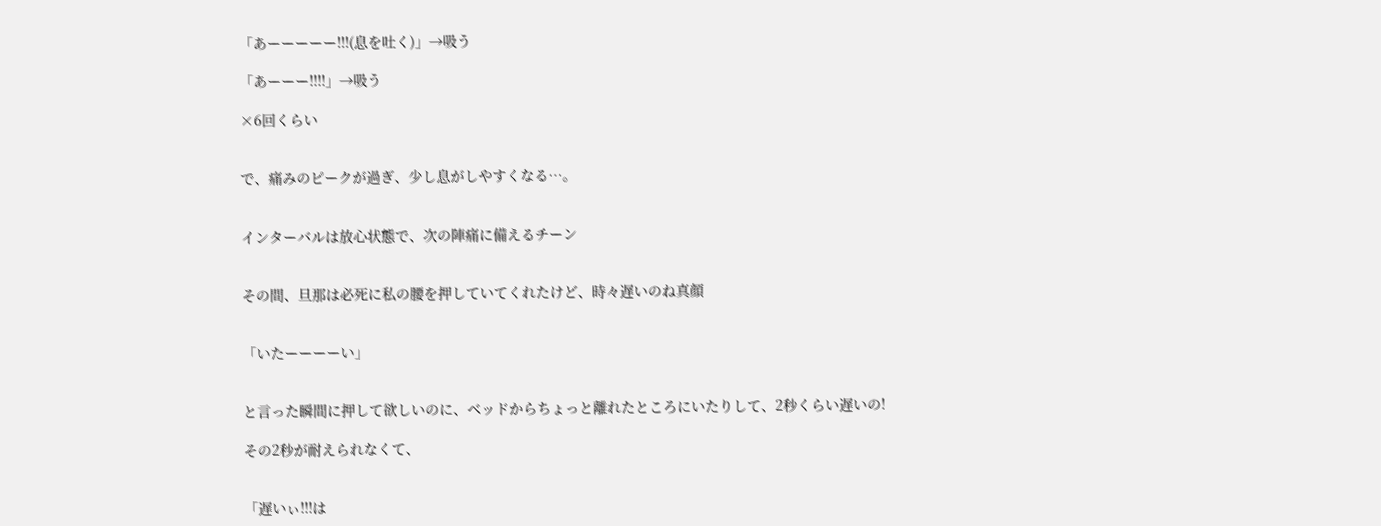「あーーーーー!!!(息を吐く)」→吸う

「あーーー!!!!」→吸う

×6回くらい


で、痛みのピークが過ぎ、少し息がしやすくなる…。


インターバルは放心状態で、次の陣痛に備えるチーン


その間、旦那は必死に私の腰を押していてくれたけど、時々遅いのね真顔


「いたーーーーい」


と言った瞬間に押して欲しいのに、ベッドからちょっと離れたところにいたりして、2秒くらい遅いの!

その2秒が耐えられなくて、


「遅いぃ!!!は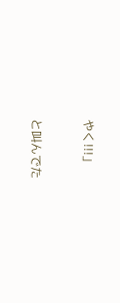やく!!!」


と叫んでた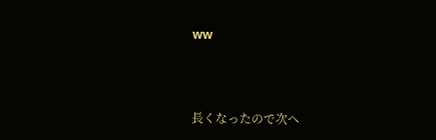ww



長くなったので次へ